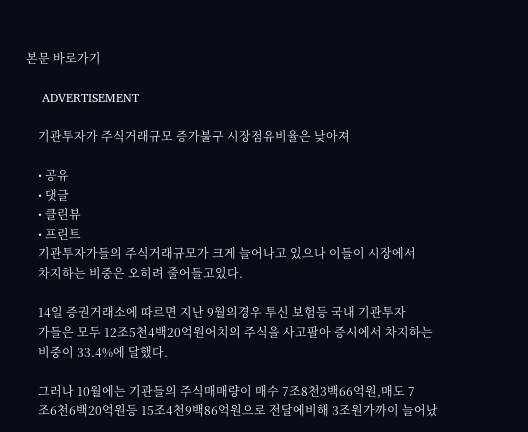본문 바로가기

    ADVERTISEMENT

    기관투자가 주식거래규모 증가불구 시장점유비율은 낮아져

    • 공유
    • 댓글
    • 클린뷰
    • 프린트
    기관투자가들의 주식거래규모가 크게 늘어나고 있으나 이들이 시장에서
    차지하는 비중은 오히려 줄어들고있다.

    14일 증권거래소에 따르면 지난 9월의경우 투신 보험등 국내 기관투자
    가들은 모두 12조5천4백20억원어치의 주식을 사고팔아 증시에서 차지하는
    비중이 33.4%에 달했다.

    그러나 10월에는 기관들의 주식매매량이 매수 7조8천3백66억원,매도 7
    조6천6백20억원등 15조4천9백86억원으로 전달에비해 3조원가까이 늘어났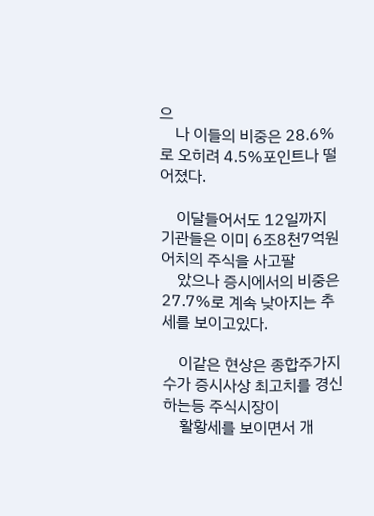으
    나 이들의 비중은 28.6%로 오히려 4.5%포인트나 떨어졌다.

    이달들어서도 12일까지 기관들은 이미 6조8천7억원어치의 주식을 사고팔
    았으나 증시에서의 비중은 27.7%로 계속 낮아지는 추세를 보이고있다.

    이같은 현상은 종합주가지수가 증시사상 최고치를 경신하는등 주식시장이
    활황세를 보이면서 개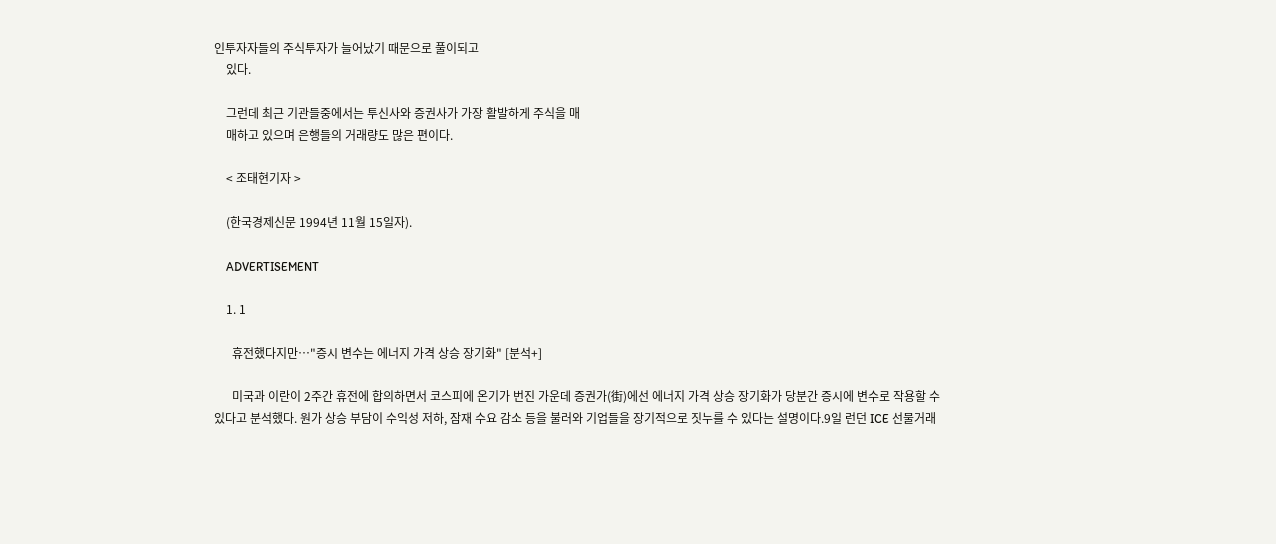인투자자들의 주식투자가 늘어났기 때문으로 풀이되고
    있다.

    그런데 최근 기관들중에서는 투신사와 증권사가 가장 활발하게 주식을 매
    매하고 있으며 은행들의 거래량도 많은 편이다.

    < 조태현기자 >

    (한국경제신문 1994년 11월 15일자).

    ADVERTISEMENT

    1. 1

      휴전했다지만…"증시 변수는 에너지 가격 상승 장기화" [분석+]

      미국과 이란이 2주간 휴전에 합의하면서 코스피에 온기가 번진 가운데 증권가(街)에선 에너지 가격 상승 장기화가 당분간 증시에 변수로 작용할 수 있다고 분석했다. 원가 상승 부담이 수익성 저하, 잠재 수요 감소 등을 불러와 기업들을 장기적으로 짓누를 수 있다는 설명이다.9일 런던 ICE 선물거래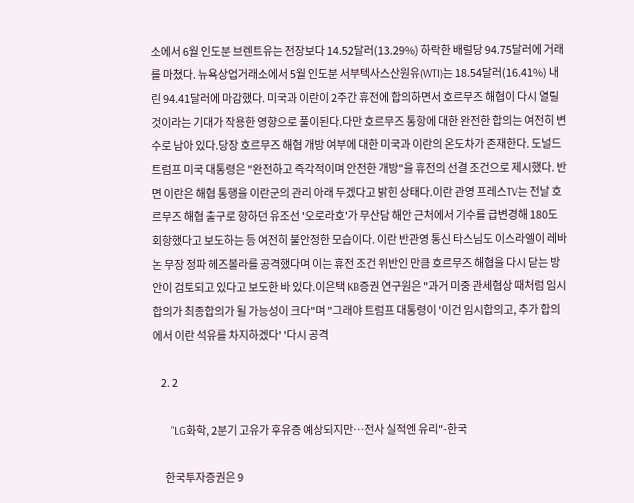소에서 6월 인도분 브렌트유는 전장보다 14.52달러(13.29%) 하락한 배럴당 94.75달러에 거래를 마쳤다. 뉴욕상업거래소에서 5월 인도분 서부텍사스산원유(WTI)는 18.54달러(16.41%) 내린 94.41달러에 마감했다. 미국과 이란이 2주간 휴전에 합의하면서 호르무즈 해협이 다시 열릴 것이라는 기대가 작용한 영향으로 풀이된다.다만 호르무즈 통항에 대한 완전한 합의는 여전히 변수로 남아 있다.당장 호르무즈 해협 개방 여부에 대한 미국과 이란의 온도차가 존재한다. 도널드 트럼프 미국 대통령은 "완전하고 즉각적이며 안전한 개방"을 휴전의 선결 조건으로 제시했다. 반면 이란은 해협 통행을 이란군의 관리 아래 두겠다고 밝힌 상태다.이란 관영 프레스TV는 전날 호르무즈 해협 출구로 향하던 유조선 '오로라호'가 무산담 해안 근처에서 기수를 급변경해 180도 회항했다고 보도하는 등 여전히 불안정한 모습이다. 이란 반관영 통신 타스님도 이스라엘이 레바논 무장 정파 헤즈볼라를 공격했다며 이는 휴전 조건 위반인 만큼 호르무즈 해협을 다시 닫는 방안이 검토되고 있다고 보도한 바 있다.이은택 KB증권 연구원은 "과거 미중 관세협상 때처럼 임시합의가 최종합의가 될 가능성이 크다"며 "그래야 트럼프 대통령이 '이건 임시합의고, 추가 합의에서 이란 석유를 차지하겠다' '다시 공격

    2. 2

      "LG화학, 2분기 고유가 후유증 예상되지만…전사 실적엔 유리"-한국

      한국투자증권은 9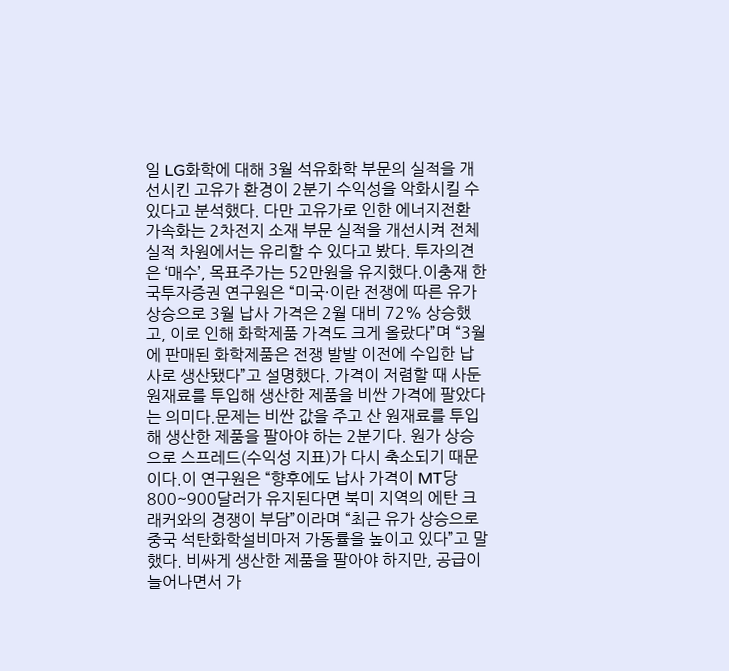일 LG화학에 대해 3월 석유화학 부문의 실적을 개선시킨 고유가 환경이 2분기 수익성을 악화시킬 수 있다고 분석했다. 다만 고유가로 인한 에너지전환 가속화는 2차전지 소재 부문 실적을 개선시켜 전체 실적 차원에서는 유리할 수 있다고 봤다. 투자의견은 ‘매수’, 목표주가는 52만원을 유지했다.이충재 한국투자증권 연구원은 “미국·이란 전쟁에 따른 유가 상승으로 3월 납사 가격은 2월 대비 72% 상승했고, 이로 인해 화학제품 가격도 크게 올랐다”며 “3월에 판매된 화학제품은 전쟁 발발 이전에 수입한 납사로 생산됐다”고 설명했다. 가격이 저렴할 때 사둔 원재료를 투입해 생산한 제품을 비싼 가격에 팔았다는 의미다.문제는 비싼 값을 주고 산 원재료를 투입해 생산한 제품을 팔아야 하는 2분기다. 원가 상승으로 스프레드(수익성 지표)가 다시 축소되기 때문이다.이 연구원은 “향후에도 납사 가격이 MT당 800~900달러가 유지된다면 북미 지역의 에탄 크래커와의 경쟁이 부담”이라며 “최근 유가 상승으로 중국 석탄화학설비마저 가동률을 높이고 있다”고 말했다. 비싸게 생산한 제품을 팔아야 하지만, 공급이 늘어나면서 가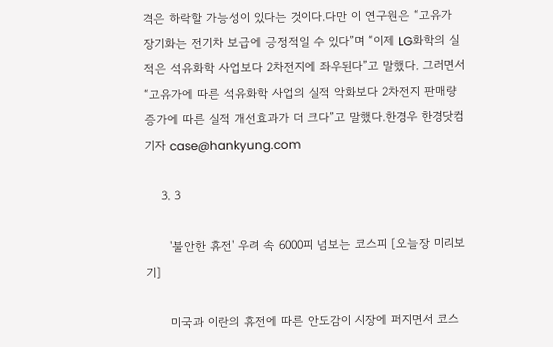격은 하락할 가능성이 있다는 것이다.다만 이 연구원은 “고유가 장기화는 전기차 보급에 긍정적일 수 있다”며 “이제 LG화학의 실적은 석유화학 사업보다 2차전지에 좌우된다”고 말했다. 그러면서 “고유가에 따른 석유화학 사업의 실적 악화보다 2차전지 판매량 증가에 따른 실적 개선효과가 더 크다”고 말했다.한경우 한경닷컴 기자 case@hankyung.com

    3. 3

      '불안한 휴전' 우려 속 6000피 넘보는 코스피 [오늘장 미리보기]

      미국과 이란의 휴전에 따른 안도감이 시장에 퍼지면서 코스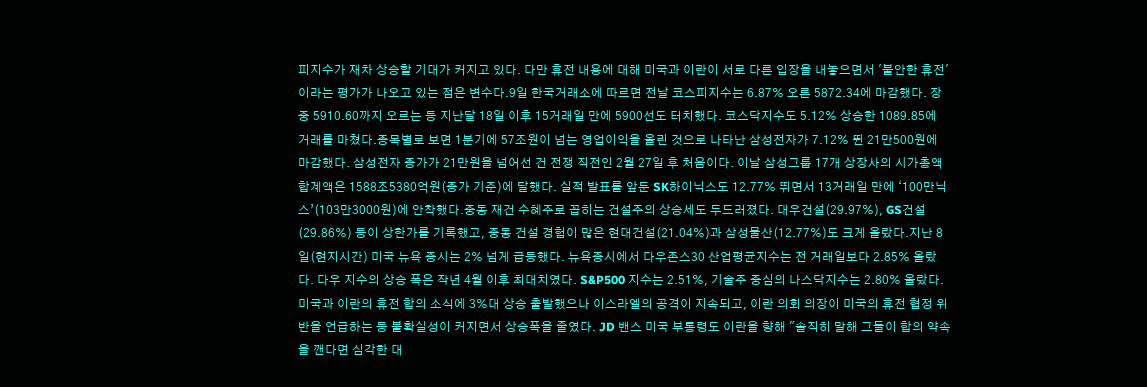피지수가 재차 상승할 기대가 커지고 있다. 다만 휴전 내용에 대해 미국과 이란이 서로 다른 입장을 내놓으면서 '불안한 휴전'이라는 평가가 나오고 있는 점은 변수다.9일 한국거래소에 따르면 전날 코스피지수는 6.87% 오른 5872.34에 마감했다. 장중 5910.60까지 오르는 등 지난달 18일 이후 15거래일 만에 5900선도 터치했다. 코스닥지수도 5.12% 상승한 1089.85에 거래를 마쳤다.종목별로 보면 1분기에 57조원이 넘는 영업이익을 올린 것으로 나타난 삼성전자가 7.12% 뛴 21만500원에 마감했다. 삼성전자 종가가 21만원을 넘어선 건 전쟁 직전인 2월 27일 후 처음이다. 이날 삼성그룹 17개 상장사의 시가총액 합계액은 1588조5380억원(종가 기준)에 달했다. 실적 발표를 앞둔 SK하이닉스도 12.77% 뛰면서 13거래일 만에 ‘100만닉스’(103만3000원)에 안착했다.중동 재건 수혜주로 꼽히는 건설주의 상승세도 두드러졌다. 대우건설(29.97%), GS건설(29.86%) 등이 상한가를 기록했고, 중동 건설 경험이 많은 현대건설(21.04%)과 삼성물산(12.77%)도 크게 올랐다.지난 8일(현지시간) 미국 뉴욕 증시는 2% 넘게 급등했다. 뉴욕증시에서 다우존스30 산업평균지수는 전 거래일보다 2.85% 올랐다. 다우 지수의 상승 폭은 작년 4월 이후 최대치였다. S&P500 지수는 2.51%, 기술주 중심의 나스닥지수는 2.80% 올랐다.미국과 이란의 휴전 합의 소식에 3%대 상승 출발했으나 이스라엘의 공격이 지속되고, 이란 의회 의장이 미국의 휴전 협정 위반을 언급하는 등 불확실성이 커지면서 상승폭을 줄였다. JD 밴스 미국 부통령도 이란을 향해 "솔직히 말해 그들이 합의 약속을 깬다면 심각한 대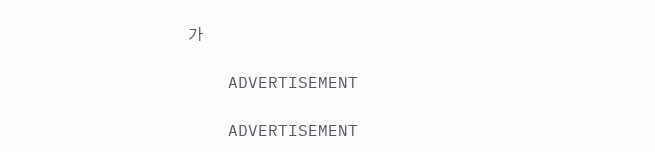가

    ADVERTISEMENT

    ADVERTISEMENT